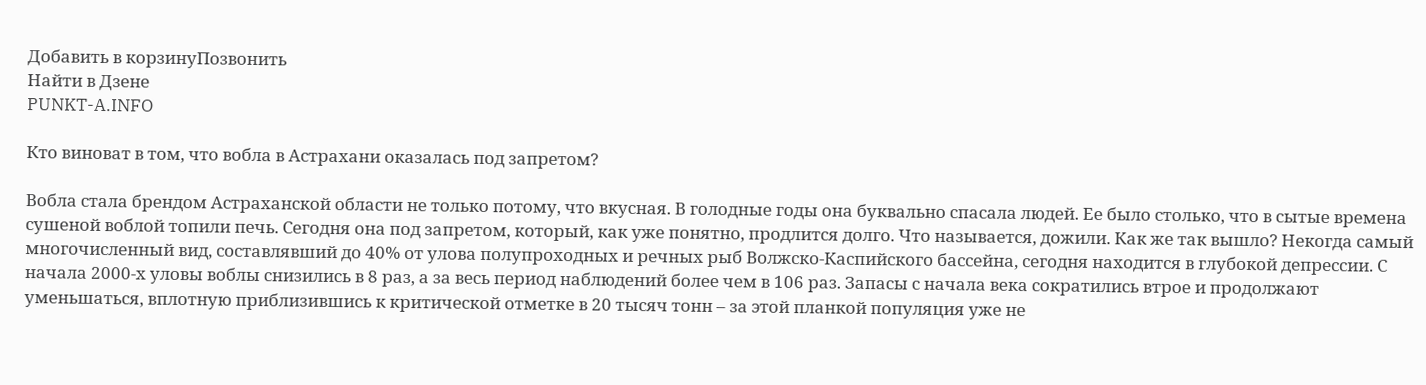Добавить в корзинуПозвонить
Найти в Дзене
PUNKT-A.INFO

Кто виноват в том, что вобла в Астрахани оказалась под запретом?

Вобла стала брендом Астраханской области не только потому, что вкусная. В голодные годы она буквально спасала людей. Ее было столько, что в сытые времена сушеной воблой топили печь. Сегодня она под запретом, который, как уже понятно, продлится долго. Что называется, дожили. Как же так вышло? Некогда самый многочисленный вид, составлявший до 40% от улова полупроходных и речных рыб Волжско-Каспийского бассейна, сегодня находится в глубокой депрессии. С начала 2000-х уловы воблы снизились в 8 раз, а за весь период наблюдений более чем в 106 раз. Запасы с начала века сократились втрое и продолжают уменьшаться, вплотную приблизившись к критической отметке в 20 тысяч тонн – за этой планкой популяция уже не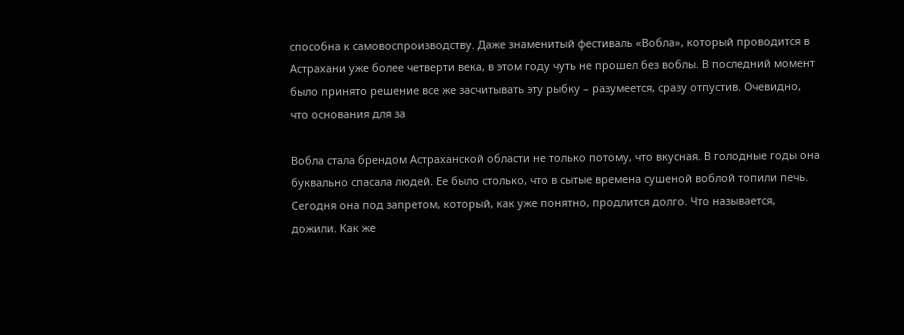способна к самовоспроизводству. Даже знаменитый фестиваль «Вобла», который проводится в Астрахани уже более четверти века, в этом году чуть не прошел без воблы. В последний момент было принято решение все же засчитывать эту рыбку – разумеется, сразу отпустив. Очевидно, что основания для за

Вобла стала брендом Астраханской области не только потому, что вкусная. В голодные годы она буквально спасала людей. Ее было столько, что в сытые времена сушеной воблой топили печь. Сегодня она под запретом, который, как уже понятно, продлится долго. Что называется, дожили. Как же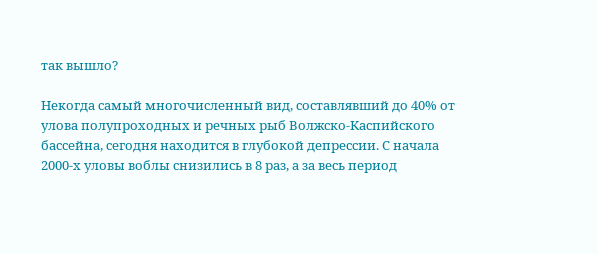так вышло?

Некогда самый многочисленный вид, составлявший до 40% от улова полупроходных и речных рыб Волжско-Каспийского бассейна, сегодня находится в глубокой депрессии. С начала 2000-х уловы воблы снизились в 8 раз, а за весь период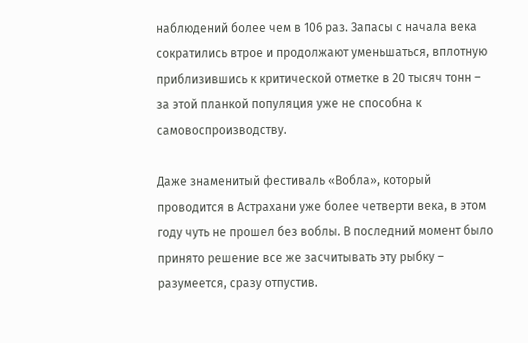наблюдений более чем в 106 раз. Запасы с начала века сократились втрое и продолжают уменьшаться, вплотную приблизившись к критической отметке в 20 тысяч тонн – за этой планкой популяция уже не способна к самовоспроизводству.

Даже знаменитый фестиваль «Вобла», который проводится в Астрахани уже более четверти века, в этом году чуть не прошел без воблы. В последний момент было принято решение все же засчитывать эту рыбку – разумеется, сразу отпустив.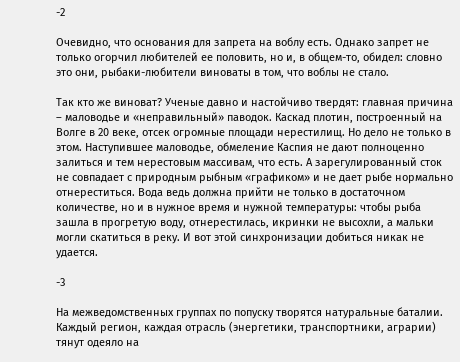-2

Очевидно, что основания для запрета на воблу есть. Однако запрет не только огорчил любителей ее половить, но и, в общем-то, обидел: словно это они, рыбаки-любители виноваты в том, что воблы не стало.

Так кто же виноват? Ученые давно и настойчиво твердят: главная причина – маловодье и «неправильный» паводок. Каскад плотин, построенный на Волге в 20 веке, отсек огромные площади нерестилищ. Но дело не только в этом. Наступившее маловодье, обмеление Каспия не дают полноценно залиться и тем нерестовым массивам, что есть. А зарегулированный сток не совпадает с природным рыбным «графиком» и не дает рыбе нормально отнереститься. Вода ведь должна прийти не только в достаточном количестве, но и в нужное время и нужной температуры: чтобы рыба зашла в прогретую воду, отнерестилась, икринки не высохли, а мальки могли скатиться в реку. И вот этой синхронизации добиться никак не удается.

-3

На межведомственных группах по попуску творятся натуральные баталии. Каждый регион, каждая отрасль (энергетики, транспортники, аграрии) тянут одеяло на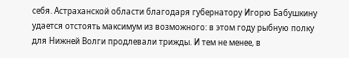себя. Астраханской области благодаря губернатору Игорю Бабушкину удается отстоять максимум из возможного: в этом году рыбную полку для Нижней Волги продлевали трижды. И тем не менее, в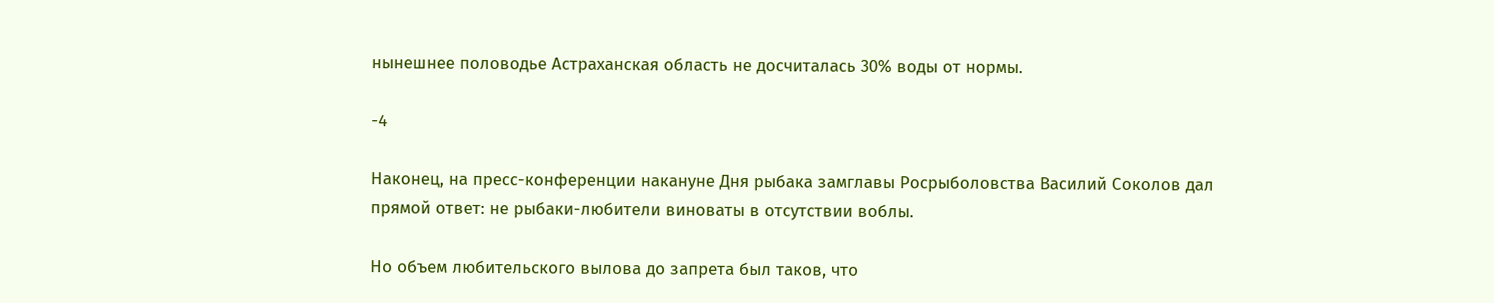нынешнее половодье Астраханская область не досчиталась 30% воды от нормы.

-4

Наконец, на пресс-конференции накануне Дня рыбака замглавы Росрыболовства Василий Соколов дал прямой ответ: не рыбаки-любители виноваты в отсутствии воблы.

Но объем любительского вылова до запрета был таков, что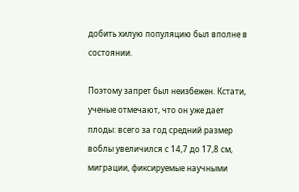добить хилую популяцию был вполне в состоянии.

Поэтому запрет был неизбежен. Кстати, ученые отмечают, что он уже дает плоды: всего за год средний размер воблы увеличился с 14,7 до 17,8 см, миграции, фиксируемые научными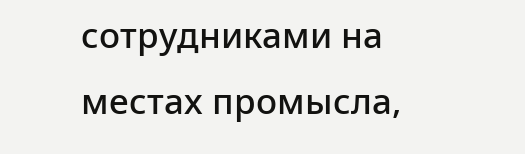сотрудниками на местах промысла,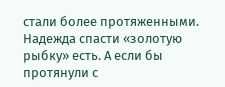стали более протяженными. Надежда спасти «золотую рыбку» есть. А если бы протянули с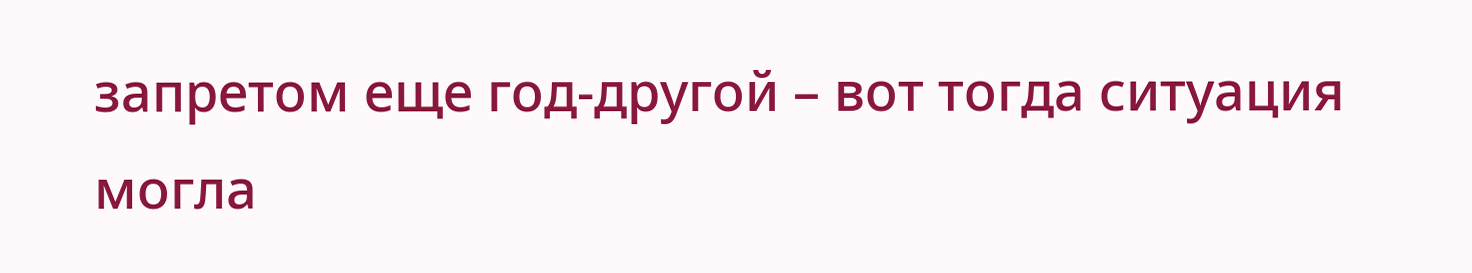запретом еще год-другой – вот тогда ситуация могла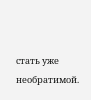стать уже необратимой.